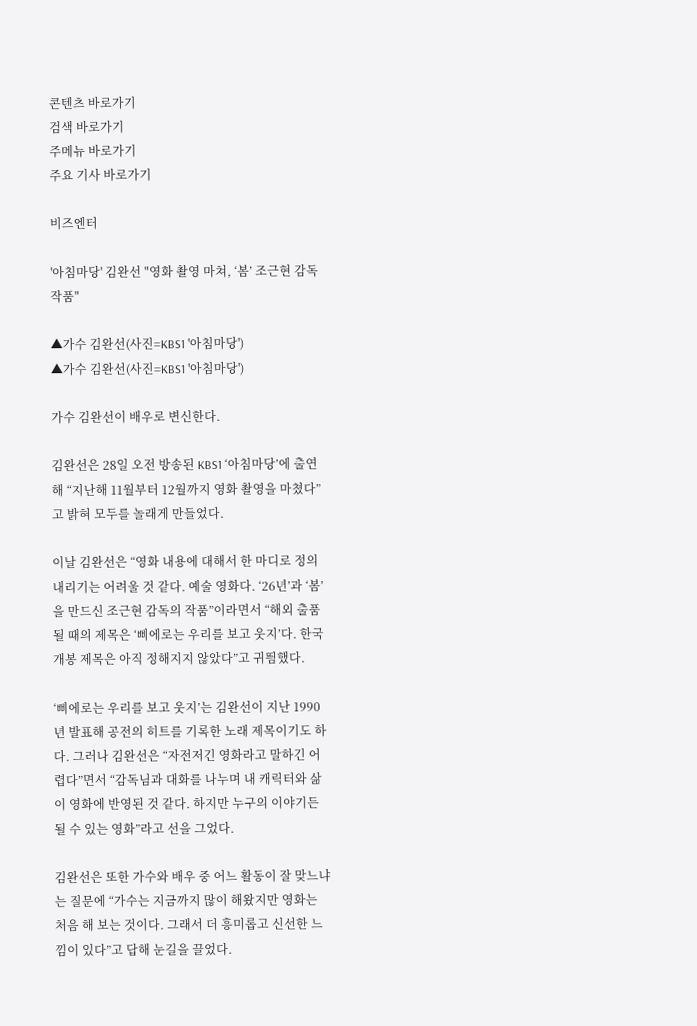콘텐츠 바로가기
검색 바로가기
주메뉴 바로가기
주요 기사 바로가기

비즈엔터

'아침마당' 김완선 "영화 촬영 마쳐, ‘봄’ 조근현 감독 작품"

▲가수 김완선(사진=KBS1 '아침마당')
▲가수 김완선(사진=KBS1 '아침마당')

가수 김완선이 배우로 변신한다.

김완선은 28일 오전 방송된 KBS1 ‘아침마당’에 출연해 “지난해 11월부터 12월까지 영화 촬영을 마쳤다”고 밝혀 모두를 놀래게 만들었다.

이날 김완선은 “영화 내용에 대해서 한 마디로 정의 내리기는 어려울 것 같다. 예술 영화다. ‘26년’과 ‘봄’을 만드신 조근현 감독의 작품”이라면서 “해외 출품될 때의 제목은 ‘삐에로는 우리를 보고 웃지’다. 한국 개봉 제목은 아직 정해지지 않았다”고 귀띔했다.

‘삐에로는 우리를 보고 웃지’는 김완선이 지난 1990년 발표해 공전의 히트를 기록한 노래 제목이기도 하다. 그러나 김완선은 “자전저긴 영화라고 말하긴 어렵다”면서 “감독님과 대화를 나누며 내 캐릭터와 삶이 영화에 반영된 것 같다. 하지만 누구의 이야기든 될 수 있는 영화”라고 선을 그었다.

김완선은 또한 가수와 배우 중 어느 활동이 잘 맞느냐는 질문에 “가수는 지금까지 많이 해왔지만 영화는 처음 해 보는 것이다. 그래서 더 흥미롭고 신선한 느낌이 있다”고 답해 눈길을 끌었다.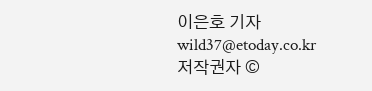이은호 기자 wild37@etoday.co.kr
저작권자 ©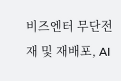비즈엔터 무단전재 및 재배포, AI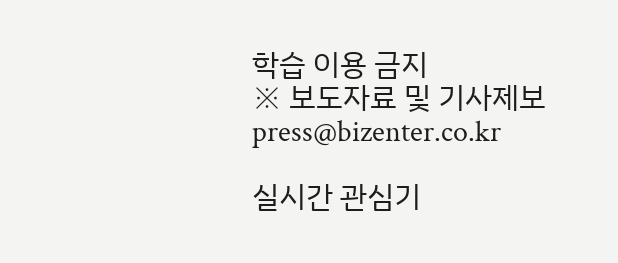학습 이용 금지
※ 보도자료 및 기사제보 press@bizenter.co.kr

실시간 관심기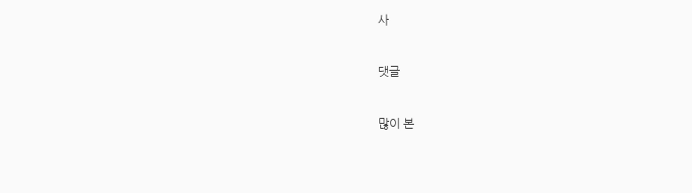사

댓글

많이 본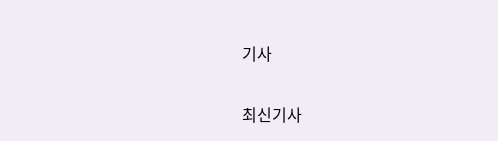기사

최신기사